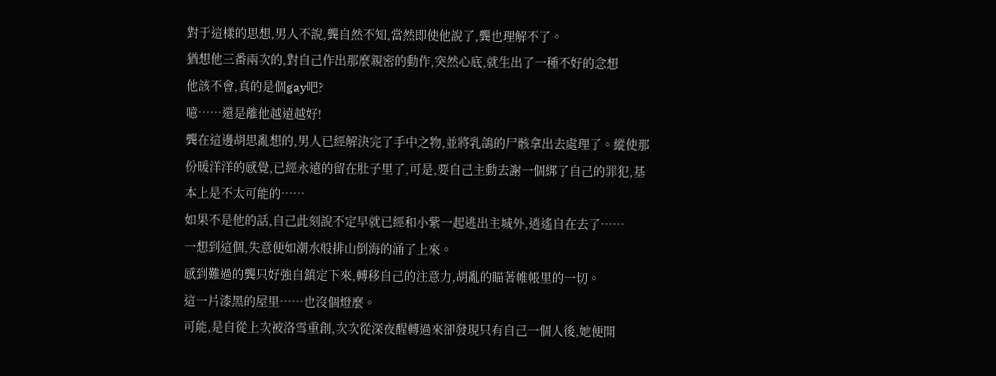對于這樣的思想,男人不說,龔自然不知,當然即使他說了,龔也理解不了。
猶想他三番兩次的,對自己作出那麼親密的動作,突然心底,就生出了一種不好的念想
他該不會,真的是個gay吧?
噫……還是離他越遠越好!
龔在這邊胡思亂想的,男人已經解決完了手中之物,並將乳鴿的尸骸拿出去處理了。縱使那份暖洋洋的感覺,已經永遠的留在肚子里了,可是,要自己主動去謝一個綁了自己的罪犯,基本上是不太可能的……
如果不是他的話,自己此刻說不定早就已經和小紫一起逃出主城外,逍遙自在去了……
一想到這個,失意便如潮水般排山倒海的涌了上來。
感到難過的龔只好強自鎮定下來,轉移自己的注意力,胡亂的瞄著帷帳里的一切。
這一片漆黑的屋里……也沒個燈麼。
可能,是自從上次被洛雪重創,次次從深夜醒轉過來卻發現只有自己一個人後,她便開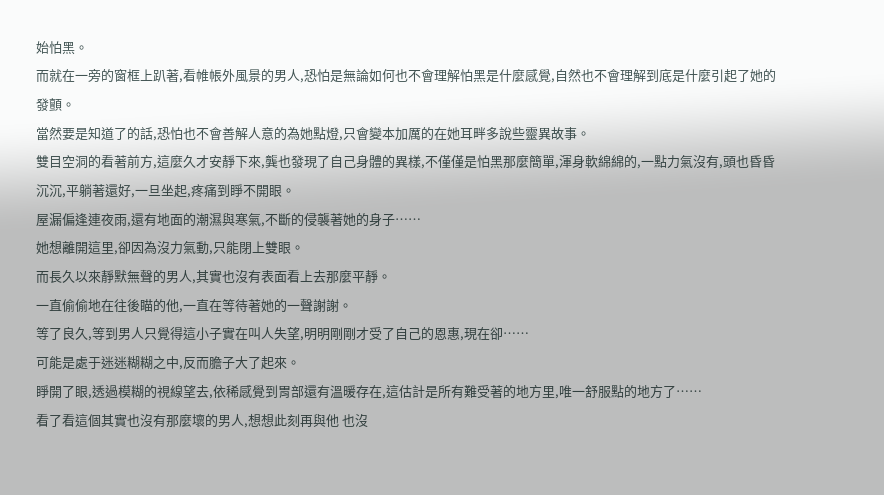始怕黑。
而就在一旁的窗框上趴著,看帷帳外風景的男人,恐怕是無論如何也不會理解怕黑是什麼感覺,自然也不會理解到底是什麼引起了她的發顫。
當然要是知道了的話,恐怕也不會善解人意的為她點燈,只會變本加厲的在她耳畔多說些靈異故事。
雙目空洞的看著前方,這麼久才安靜下來,龔也發現了自己身體的異樣,不僅僅是怕黑那麼簡單,渾身軟綿綿的,一點力氣沒有,頭也昏昏沉沉,平躺著還好,一旦坐起,疼痛到睜不開眼。
屋漏偏逢連夜雨,還有地面的潮濕與寒氣,不斷的侵襲著她的身子……
她想離開這里,卻因為沒力氣動,只能閉上雙眼。
而長久以來靜默無聲的男人,其實也沒有表面看上去那麼平靜。
一直偷偷地在往後瞄的他,一直在等待著她的一聲謝謝。
等了良久,等到男人只覺得這小子實在叫人失望,明明剛剛才受了自己的恩惠,現在卻……
可能是處于迷迷糊糊之中,反而膽子大了起來。
睜開了眼,透過模糊的視線望去,依稀感覺到胃部還有溫暖存在,這估計是所有難受著的地方里,唯一舒服點的地方了……
看了看這個其實也沒有那麼壞的男人,想想此刻再與他 也沒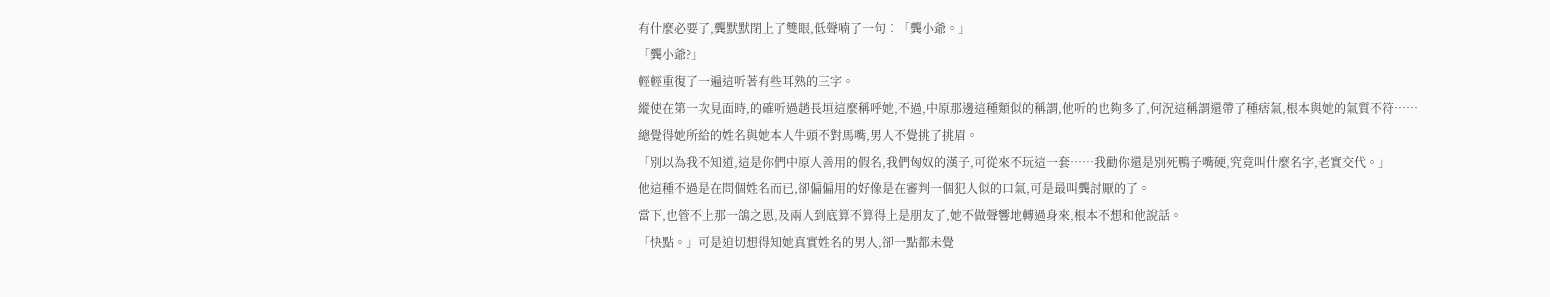有什麼必要了,龔默默閉上了雙眼,低聲喃了一句︰「龔小爺。」
「龔小爺?」
輕輕重復了一遍這听著有些耳熟的三字。
縱使在第一次見面時,的確听過趙長垣這麼稱呼她,不過,中原那邊這種類似的稱謂,他听的也夠多了,何況這稱謂還帶了種痞氣,根本與她的氣質不符……
總覺得她所給的姓名與她本人牛頭不對馬嘴,男人不覺挑了挑眉。
「別以為我不知道,這是你們中原人善用的假名,我們匈奴的漢子,可從來不玩這一套……我勸你還是別死鴨子嘴硬,究竟叫什麼名字,老實交代。」
他這種不過是在問個姓名而已,卻偏偏用的好像是在審判一個犯人似的口氣,可是最叫龔討厭的了。
當下,也管不上那一鴿之恩,及兩人到底算不算得上是朋友了,她不做聲響地轉過身來,根本不想和他說話。
「快點。」可是迫切想得知她真實姓名的男人,卻一點都未覺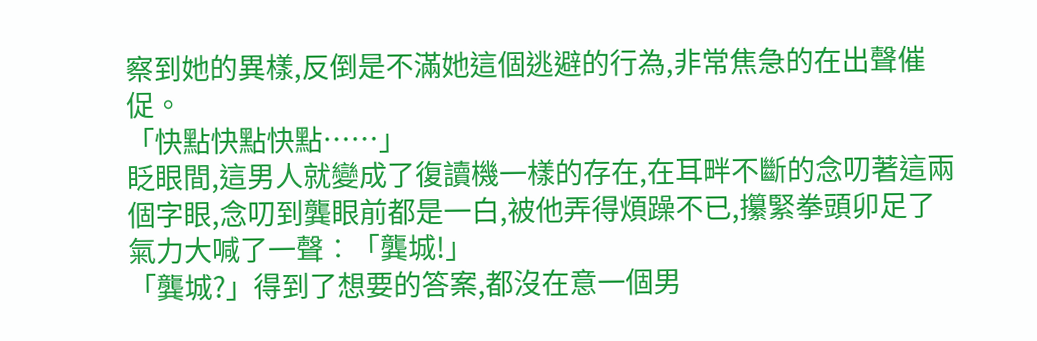察到她的異樣,反倒是不滿她這個逃避的行為,非常焦急的在出聲催促。
「快點快點快點……」
眨眼間,這男人就變成了復讀機一樣的存在,在耳畔不斷的念叨著這兩個字眼,念叨到龔眼前都是一白,被他弄得煩躁不已,攥緊拳頭卯足了氣力大喊了一聲︰「龔城!」
「龔城?」得到了想要的答案,都沒在意一個男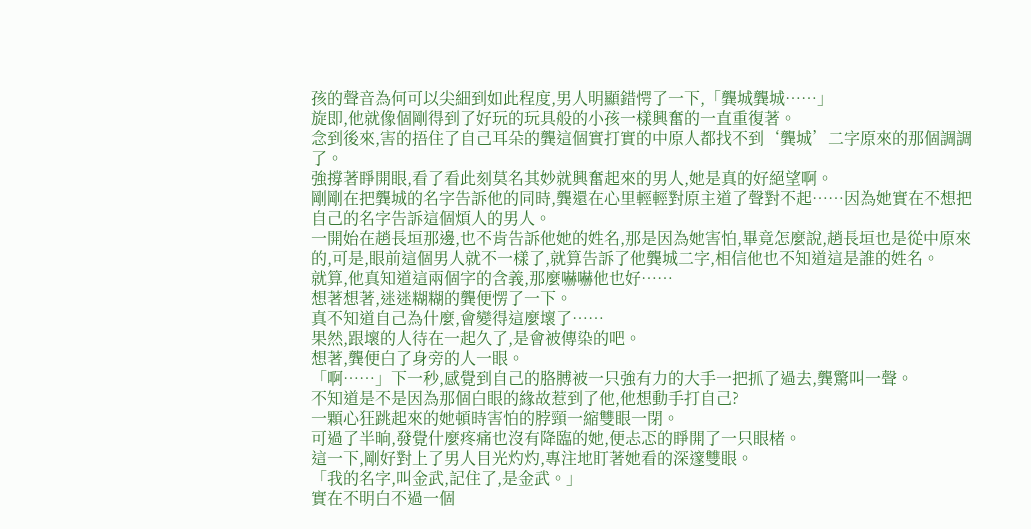孩的聲音為何可以尖細到如此程度,男人明顯錯愕了一下,「龔城龔城……」
旋即,他就像個剛得到了好玩的玩具般的小孩一樣興奮的一直重復著。
念到後來,害的捂住了自己耳朵的龔這個實打實的中原人都找不到‘龔城’二字原來的那個調調了。
強撐著睜開眼,看了看此刻莫名其妙就興奮起來的男人,她是真的好絕望啊。
剛剛在把龔城的名字告訴他的同時,龔還在心里輕輕對原主道了聲對不起……因為她實在不想把自己的名字告訴這個煩人的男人。
一開始在趙長垣那邊,也不肯告訴他她的姓名,那是因為她害怕,畢竟怎麼說,趙長垣也是從中原來的,可是,眼前這個男人就不一樣了,就算告訴了他龔城二字,相信他也不知道這是誰的姓名。
就算,他真知道這兩個字的含義,那麼嚇嚇他也好……
想著想著,迷迷糊糊的龔便愣了一下。
真不知道自己為什麼,會變得這麼壞了……
果然,跟壞的人待在一起久了,是會被傳染的吧。
想著,龔便白了身旁的人一眼。
「啊……」下一秒,感覺到自己的胳膊被一只強有力的大手一把抓了過去,龔驚叫一聲。
不知道是不是因為那個白眼的緣故惹到了他,他想動手打自己?
一顆心狂跳起來的她頓時害怕的脖頸一縮雙眼一閉。
可過了半晌,發覺什麼疼痛也沒有降臨的她,便忐忑的睜開了一只眼楮。
這一下,剛好對上了男人目光灼灼,專注地盯著她看的深邃雙眼。
「我的名字,叫金武,記住了,是金武。」
實在不明白不過一個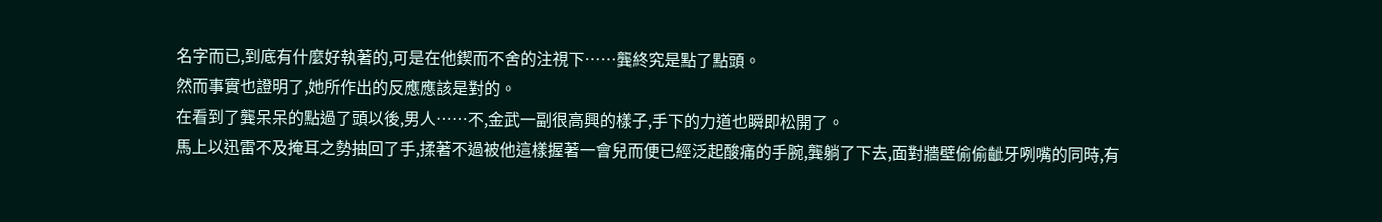名字而已,到底有什麼好執著的,可是在他鍥而不舍的注視下……龔終究是點了點頭。
然而事實也證明了,她所作出的反應應該是對的。
在看到了龔呆呆的點過了頭以後,男人……不,金武一副很高興的樣子,手下的力道也瞬即松開了。
馬上以迅雷不及掩耳之勢抽回了手,揉著不過被他這樣握著一會兒而便已經泛起酸痛的手腕,龔躺了下去,面對牆壁偷偷齜牙咧嘴的同時,有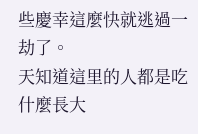些慶幸這麼快就逃過一劫了。
天知道這里的人都是吃什麼長大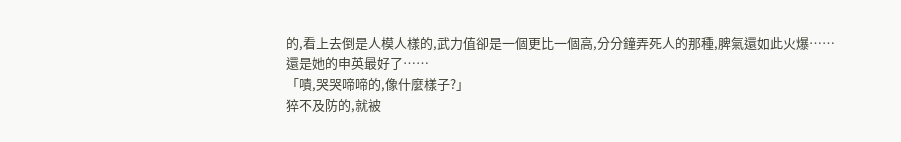的,看上去倒是人模人樣的,武力值卻是一個更比一個高,分分鐘弄死人的那種,脾氣還如此火爆……
還是她的申英最好了……
「嘖,哭哭啼啼的,像什麼樣子?」
猝不及防的,就被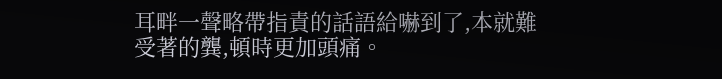耳畔一聲略帶指責的話語給嚇到了,本就難受著的龔,頓時更加頭痛。